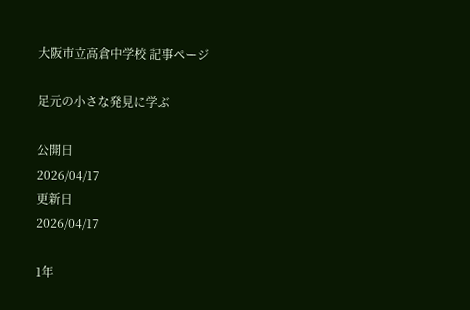大阪市立高倉中学校 記事ページ

足元の小さな発見に学ぶ

公開日
2026/04/17
更新日
2026/04/17

1年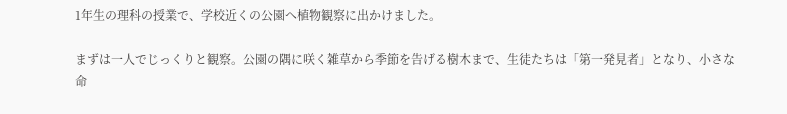1年生の理科の授業で、学校近くの公園へ植物観察に出かけました。

まずは一人でじっくりと観察。公園の隅に咲く雑草から季節を告げる樹木まで、生徒たちは「第一発見者」となり、小さな命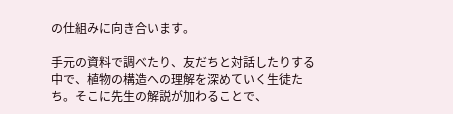の仕組みに向き合います。

手元の資料で調べたり、友だちと対話したりする中で、植物の構造への理解を深めていく生徒たち。そこに先生の解説が加わることで、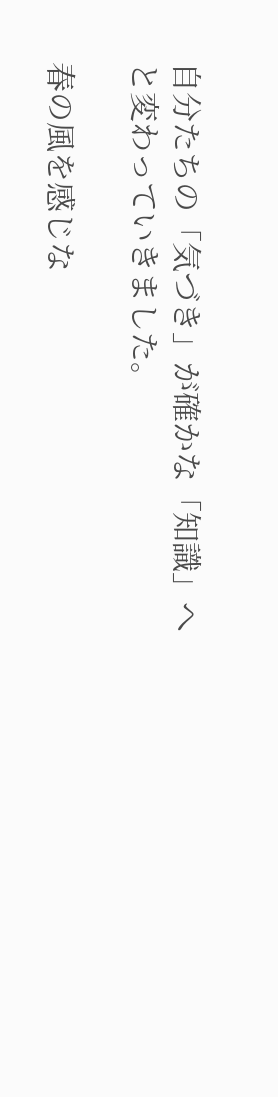自分たちの「気づき」が確かな「知識」へと変わっていきました。

春の風を感じな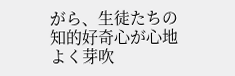がら、生徒たちの知的好奇心が心地よく芽吹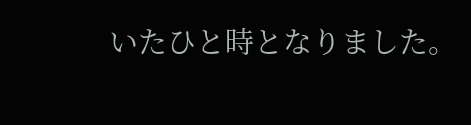いたひと時となりました。